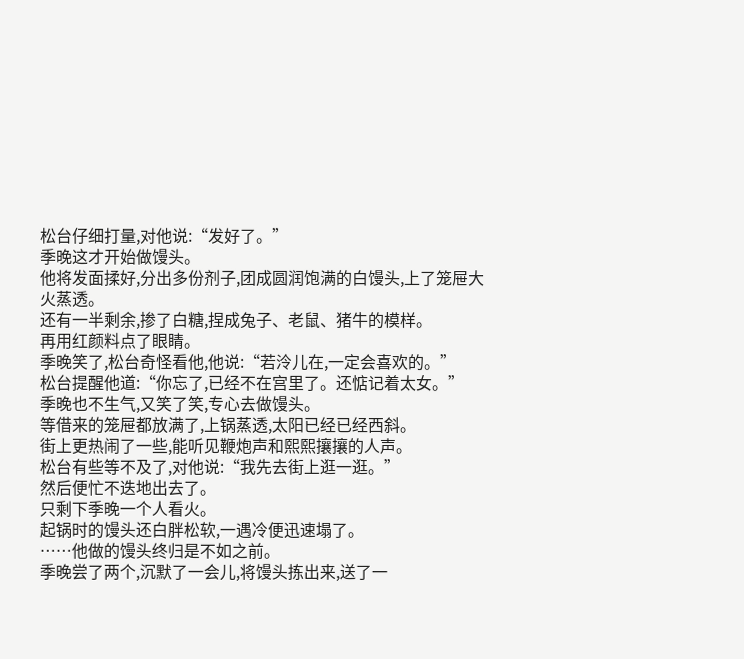松台仔细打量,对他说:“发好了。”
季晚这才开始做馒头。
他将发面揉好,分出多份剂子,团成圆润饱满的白馒头,上了笼屉大火蒸透。
还有一半剩余,掺了白糖,捏成兔子、老鼠、猪牛的模样。
再用红颜料点了眼睛。
季晚笑了,松台奇怪看他,他说:“若泠儿在,一定会喜欢的。”
松台提醒他道:“你忘了,已经不在宫里了。还惦记着太女。”
季晚也不生气,又笑了笑,专心去做馒头。
等借来的笼屉都放满了,上锅蒸透,太阳已经已经西斜。
街上更热闹了一些,能听见鞭炮声和熙熙攘攘的人声。
松台有些等不及了,对他说:“我先去街上逛一逛。”
然后便忙不迭地出去了。
只剩下季晚一个人看火。
起锅时的馒头还白胖松软,一遇冷便迅速塌了。
……他做的馒头终归是不如之前。
季晚尝了两个,沉默了一会儿,将馒头拣出来,送了一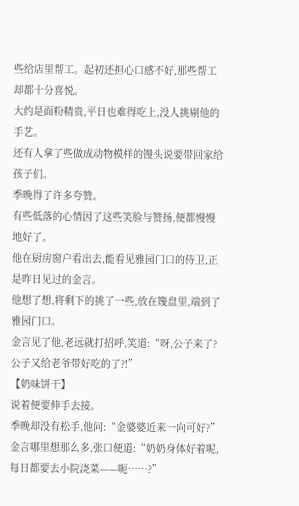些给店里帮工。起初还担心口感不好,那些帮工却都十分喜悦。
大约是面粉精贵,平日也难得吃上,没人挑剔他的手艺。
还有人拿了些做成动物模样的馒头说要带回家给孩子们。
季晚得了许多夸赞。
有些低落的心情因了这些笑脸与赞扬,便都慢慢地好了。
他在厨房窗户看出去,能看见雅园门口的侍卫,正是昨日见过的金言。
他想了想,将剩下的挑了一些,放在篾盘里,端到了雅园门口。
金言见了他,老远就打招呼,笑道:“呀,公子来了?公子又给老爷带好吃的了?!”
【奶味饼干】
说着便要伸手去接。
季晚却没有松手,他问:“金婆婆近来一向可好?”
金言哪里想那么多,张口便道:“奶奶身体好着呢,每日都要去小院浇菜——呃……?”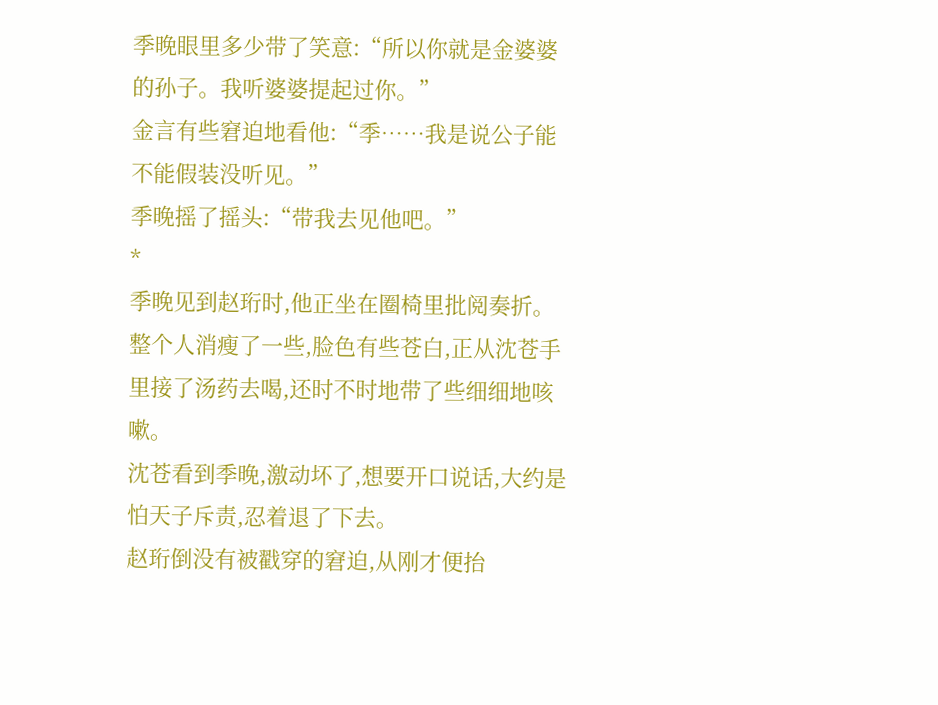季晚眼里多少带了笑意:“所以你就是金婆婆的孙子。我听婆婆提起过你。”
金言有些窘迫地看他:“季……我是说公子能不能假装没听见。”
季晚摇了摇头:“带我去见他吧。”
*
季晚见到赵珩时,他正坐在圈椅里批阅奏折。
整个人消瘦了一些,脸色有些苍白,正从沈苍手里接了汤药去喝,还时不时地带了些细细地咳嗽。
沈苍看到季晚,激动坏了,想要开口说话,大约是怕天子斥责,忍着退了下去。
赵珩倒没有被戳穿的窘迫,从刚才便抬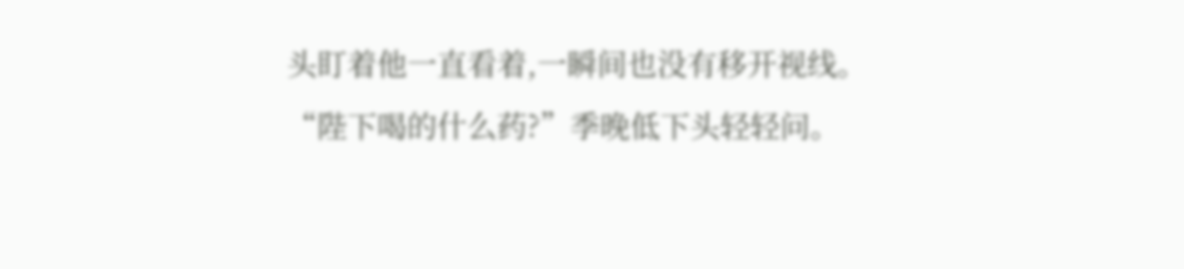头盯着他一直看着,一瞬间也没有移开视线。
“陛下喝的什么药?”季晚低下头轻轻问。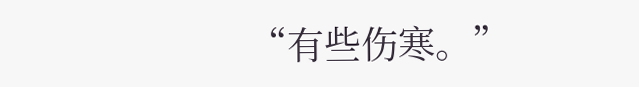“有些伤寒。”